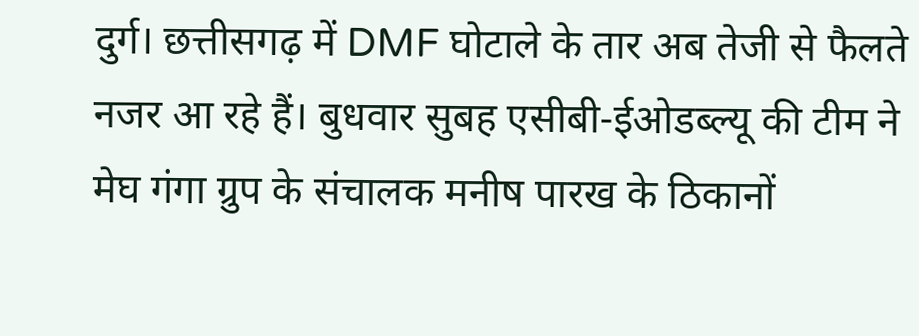दुर्ग। छत्तीसगढ़ में DMF घोटाले के तार अब तेजी से फैलते नजर आ रहे हैं। बुधवार सुबह एसीबी-ईओडब्ल्यू की टीम ने मेघ गंगा ग्रुप के संचालक मनीष पारख के ठिकानों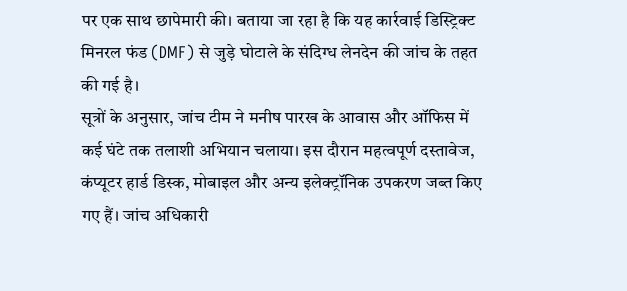पर एक साथ छापेमारी की। बताया जा रहा है कि यह कार्रवाई डिस्ट्रिक्ट मिनरल फंड (DMF) से जुड़े घोटाले के संदिग्ध लेनदेन की जांच के तहत की गई है।
सूत्रों के अनुसार, जांच टीम ने मनीष पारख के आवास और ऑफिस में कई घंटे तक तलाशी अभियान चलाया। इस दौरान महत्वपूर्ण दस्तावेज, कंप्यूटर हार्ड डिस्क, मोबाइल और अन्य इलेक्ट्रॉनिक उपकरण जब्त किए गए हैं। जांच अधिकारी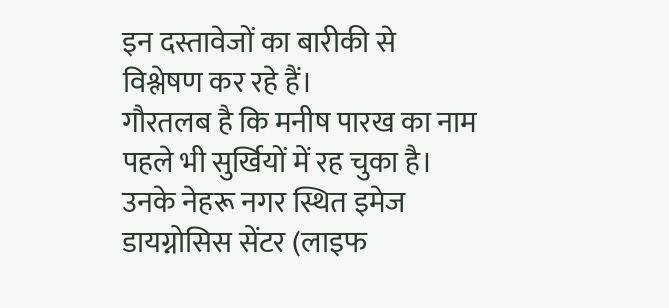इन दस्तावेजों का बारीकी से विश्लेषण कर रहे हैं।
गौरतलब है कि मनीष पारख का नाम पहले भी सुर्खियों में रह चुका है। उनके नेहरू नगर स्थित इमेज डायग्नोसिस सेंटर (लाइफ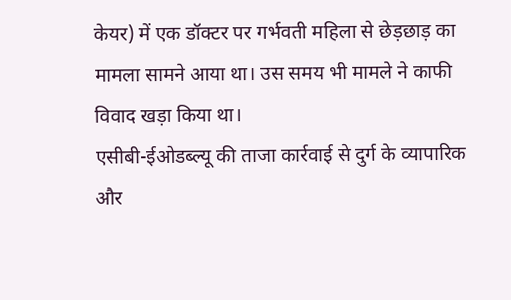केयर) में एक डॉक्टर पर गर्भवती महिला से छेड़छाड़ का मामला सामने आया था। उस समय भी मामले ने काफी विवाद खड़ा किया था।
एसीबी-ईओडब्ल्यू की ताजा कार्रवाई से दुर्ग के व्यापारिक और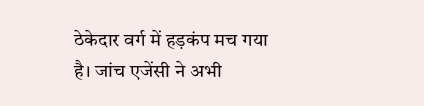ठेकेदार वर्ग में हड़कंप मच गया है। जांच एजेंसी ने अभी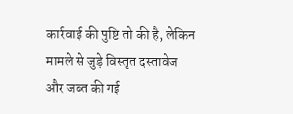कार्रवाई की पुष्टि तो की है, लेकिन मामले से जुड़े विस्तृत दस्तावेज और जब्त की गई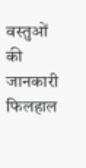वस्तुओं की जानकारी फिलहाल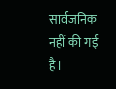सार्वजनिक नहीं की गई है।